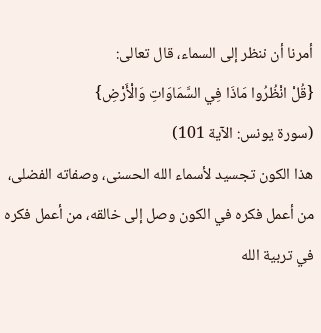أمرنا أن ننظر إلى السماء، قال تعالى:
{قُلْ انْظُرُوا مَاذَا فِي السَّمَاوَاتِ وَالْأَرْضِ}
(سورة يونس: الآية 101)
هذا الكون تجسيد لأسماء الله الحسنى، وصفاته الفضلى، من أعمل فكره في الكون وصل إلى خالقه، من أعمل فكره في تربية الله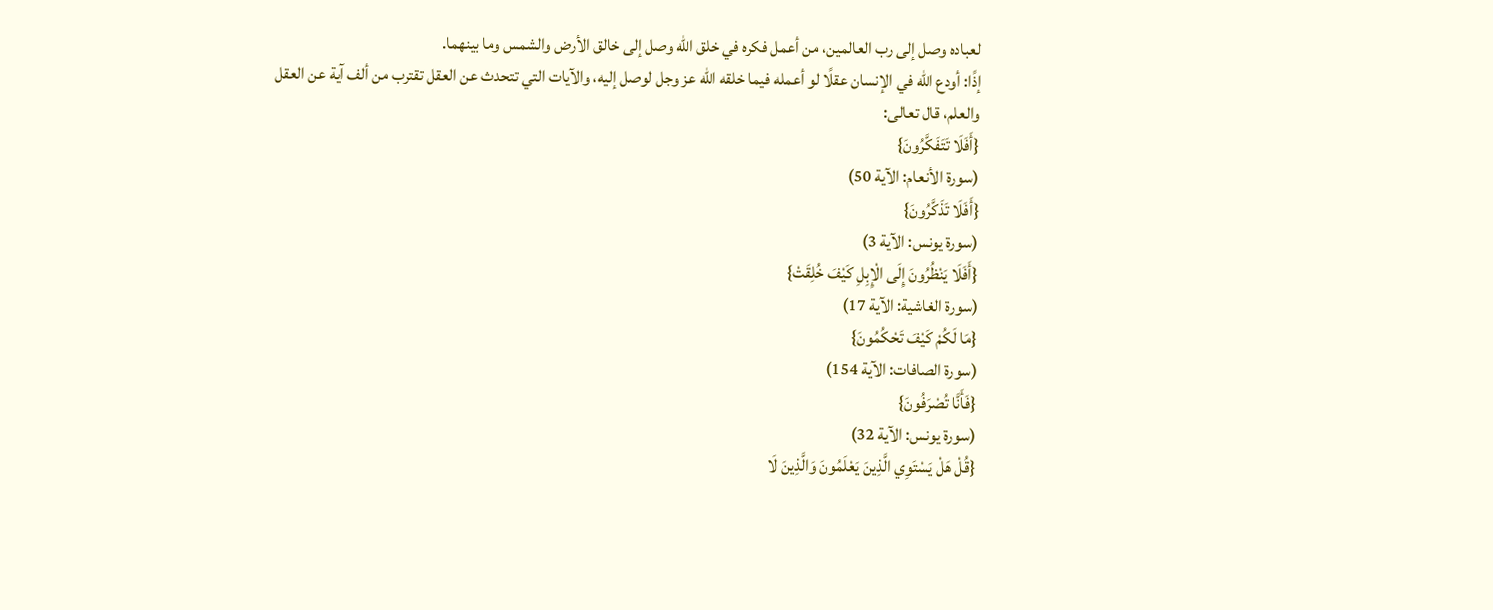لعباده وصل إلى رب العالمين، من أعمل فكره في خلق الله وصل إلى خالق الأرض والشمس وما بينهما.
إذًا: أودع الله في الإنسان عقلًا لو أعمله فيما خلقه الله عز وجل لوصل إليه، والآيات التي تتحدث عن العقل تقترب من ألف آية عن العقل والعلم، قال تعالى:
{أَفَلَا تَتَفَكَّرُونَ}
(سورة الأنعام: الآية 50)
{أَفَلَا تَذَكَّرُونَ}
(سورة يونس: الآية 3)
{أَفَلَا يَنْظُرُونَ إِلَى الْإِبِلِ كَيْفَ خُلِقَتْ}
(سورة الغاشية: الآية 17)
{مَا لَكُمْ كَيْفَ تَحْكُمُونَ}
(سورة الصافات: الآية 154)
{فَأَنَّا تُصْرَفُونَ}
(سورة يونس: الآية 32)
{قُلْ هَلْ يَسْتَوِي الَّذِينَ يَعْلَمُونَ وَالَّذِينَ لَا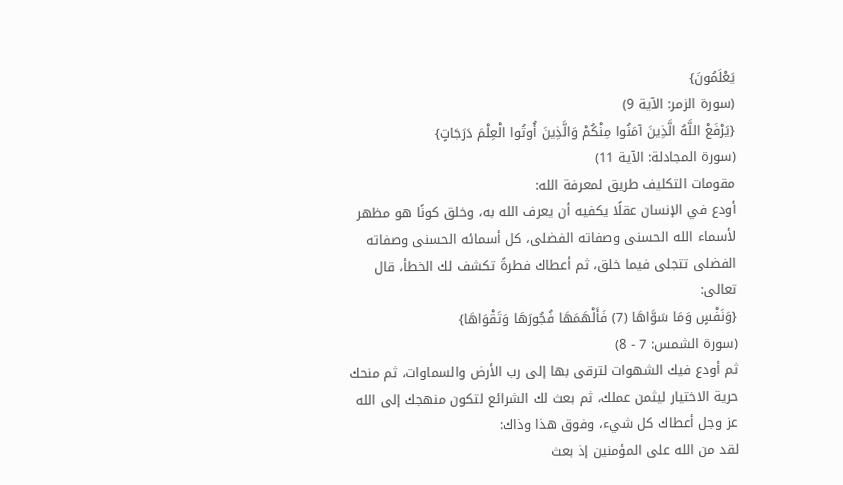يَعْلَمُونَ}
(سورة الزمر: الآية 9)
{يَرْفَعْ اللَّهُ الَّذِينَ آمَنُوا مِنْكُمْ وَالَّذِينَ أُوتُوا الْعِلْمَ دَرَجَاتٍ}
(سورة المجادلة: الآية 11)
مقومات التكليف طريق لمعرفة الله:
أودع في الإنسان عقلًا يكفيه أن يعرف الله به، وخلق كونًا هو مظهر لأسماء الله الحسنى وصفاته الفضلى، كل أسمائه الحسنى وصفاته الفضلى تتجلى فيما خلق، ثم أعطاك فطرةً تكشف لك الخطأ، قال تعالى:
{وَنَفْسٍ وَمَا سَوَّاهَا (7) فَأَلْهَمَهَا فُجُورَهَا وَتَقْوَاهَا}
(سورة الشمس: 7 - 8)
ثم أودع فيك الشهوات لترقى بها إلى رب الأرض والسماوات، ثم منحك حرية الاختيار ليثمن عملك، ثم بعث لك الشرائع لتكون منهجك إلى الله عز وجل أعطاك كل شيء، وفوق هذا وذاك:
لقد من الله على المؤمنين إذ بعث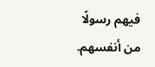فيهم رسولًا من أنفسهم.